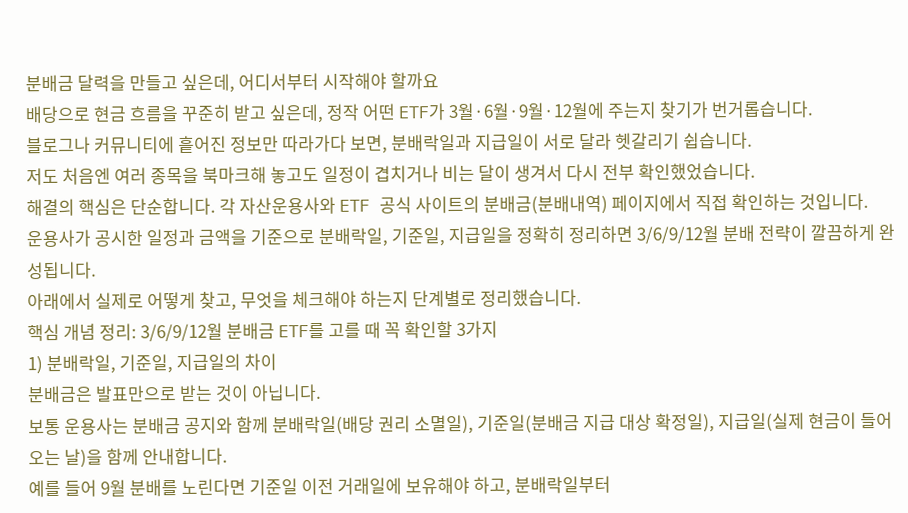분배금 달력을 만들고 싶은데, 어디서부터 시작해야 할까요
배당으로 현금 흐름을 꾸준히 받고 싶은데, 정작 어떤 ETF가 3월·6월·9월·12월에 주는지 찾기가 번거롭습니다.
블로그나 커뮤니티에 흩어진 정보만 따라가다 보면, 분배락일과 지급일이 서로 달라 헷갈리기 쉽습니다.
저도 처음엔 여러 종목을 북마크해 놓고도 일정이 겹치거나 비는 달이 생겨서 다시 전부 확인했었습니다.
해결의 핵심은 단순합니다. 각 자산운용사와 ETF 공식 사이트의 분배금(분배내역) 페이지에서 직접 확인하는 것입니다.
운용사가 공시한 일정과 금액을 기준으로 분배락일, 기준일, 지급일을 정확히 정리하면 3/6/9/12월 분배 전략이 깔끔하게 완성됩니다.
아래에서 실제로 어떻게 찾고, 무엇을 체크해야 하는지 단계별로 정리했습니다.
핵심 개념 정리: 3/6/9/12월 분배금 ETF를 고를 때 꼭 확인할 3가지
1) 분배락일, 기준일, 지급일의 차이
분배금은 발표만으로 받는 것이 아닙니다.
보통 운용사는 분배금 공지와 함께 분배락일(배당 권리 소멸일), 기준일(분배금 지급 대상 확정일), 지급일(실제 현금이 들어오는 날)을 함께 안내합니다.
예를 들어 9월 분배를 노린다면 기준일 이전 거래일에 보유해야 하고, 분배락일부터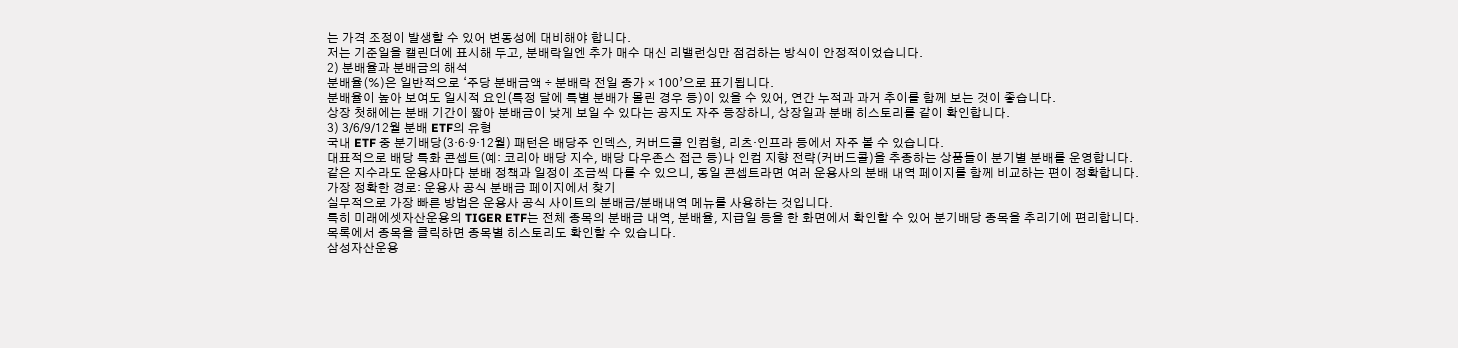는 가격 조정이 발생할 수 있어 변동성에 대비해야 합니다.
저는 기준일을 캘린더에 표시해 두고, 분배락일엔 추가 매수 대신 리밸런싱만 점검하는 방식이 안정적이었습니다.
2) 분배율과 분배금의 해석
분배율(%)은 일반적으로 ‘주당 분배금액 ÷ 분배락 전일 종가 × 100’으로 표기됩니다.
분배율이 높아 보여도 일시적 요인(특정 달에 특별 분배가 몰린 경우 등)이 있을 수 있어, 연간 누적과 과거 추이를 함께 보는 것이 좋습니다.
상장 첫해에는 분배 기간이 짧아 분배금이 낮게 보일 수 있다는 공지도 자주 등장하니, 상장일과 분배 히스토리를 같이 확인합니다.
3) 3/6/9/12월 분배 ETF의 유형
국내 ETF 중 분기배당(3·6·9·12월) 패턴은 배당주 인덱스, 커버드콜 인컴형, 리츠·인프라 등에서 자주 볼 수 있습니다.
대표적으로 배당 특화 콘셉트(예: 코리아 배당 지수, 배당 다우존스 접근 등)나 인컴 지향 전략(커버드콜)을 추종하는 상품들이 분기별 분배를 운영합니다.
같은 지수라도 운용사마다 분배 정책과 일정이 조금씩 다를 수 있으니, 동일 콘셉트라면 여러 운용사의 분배 내역 페이지를 함께 비교하는 편이 정확합니다.
가장 정확한 경로: 운용사 공식 분배금 페이지에서 찾기
실무적으로 가장 빠른 방법은 운용사 공식 사이트의 분배금/분배내역 메뉴를 사용하는 것입니다.
특히 미래에셋자산운용의 TIGER ETF는 전체 종목의 분배금 내역, 분배율, 지급일 등을 한 화면에서 확인할 수 있어 분기배당 종목을 추리기에 편리합니다.
목록에서 종목을 클릭하면 종목별 히스토리도 확인할 수 있습니다.
삼성자산운용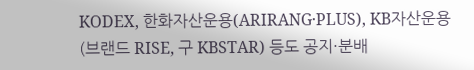KODEX, 한화자산운용(ARIRANG·PLUS), KB자산운용(브랜드 RISE, 구 KBSTAR) 등도 공지·분배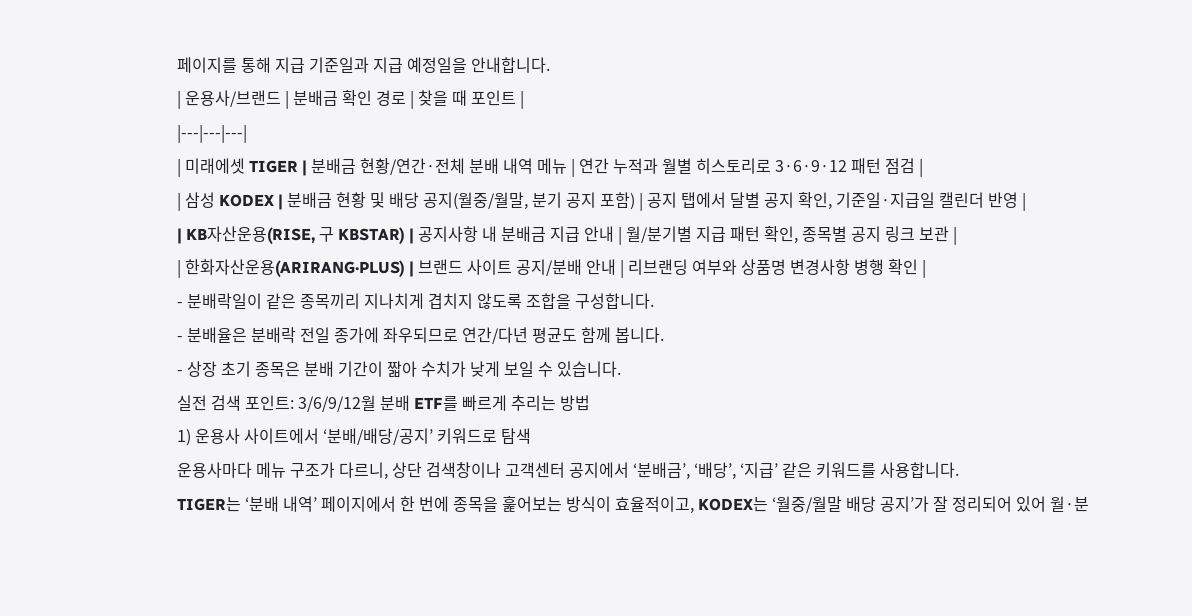페이지를 통해 지급 기준일과 지급 예정일을 안내합니다.
| 운용사/브랜드 | 분배금 확인 경로 | 찾을 때 포인트 |
|---|---|---|
| 미래에셋 TIGER | 분배금 현황/연간·전체 분배 내역 메뉴 | 연간 누적과 월별 히스토리로 3·6·9·12 패턴 점검 |
| 삼성 KODEX | 분배금 현황 및 배당 공지(월중/월말, 분기 공지 포함) | 공지 탭에서 달별 공지 확인, 기준일·지급일 캘린더 반영 |
| KB자산운용(RISE, 구 KBSTAR) | 공지사항 내 분배금 지급 안내 | 월/분기별 지급 패턴 확인, 종목별 공지 링크 보관 |
| 한화자산운용(ARIRANG·PLUS) | 브랜드 사이트 공지/분배 안내 | 리브랜딩 여부와 상품명 변경사항 병행 확인 |
- 분배락일이 같은 종목끼리 지나치게 겹치지 않도록 조합을 구성합니다.
- 분배율은 분배락 전일 종가에 좌우되므로 연간/다년 평균도 함께 봅니다.
- 상장 초기 종목은 분배 기간이 짧아 수치가 낮게 보일 수 있습니다.
실전 검색 포인트: 3/6/9/12월 분배 ETF를 빠르게 추리는 방법
1) 운용사 사이트에서 ‘분배/배당/공지’ 키워드로 탐색
운용사마다 메뉴 구조가 다르니, 상단 검색창이나 고객센터 공지에서 ‘분배금’, ‘배당’, ‘지급’ 같은 키워드를 사용합니다.
TIGER는 ‘분배 내역’ 페이지에서 한 번에 종목을 훑어보는 방식이 효율적이고, KODEX는 ‘월중/월말 배당 공지’가 잘 정리되어 있어 월·분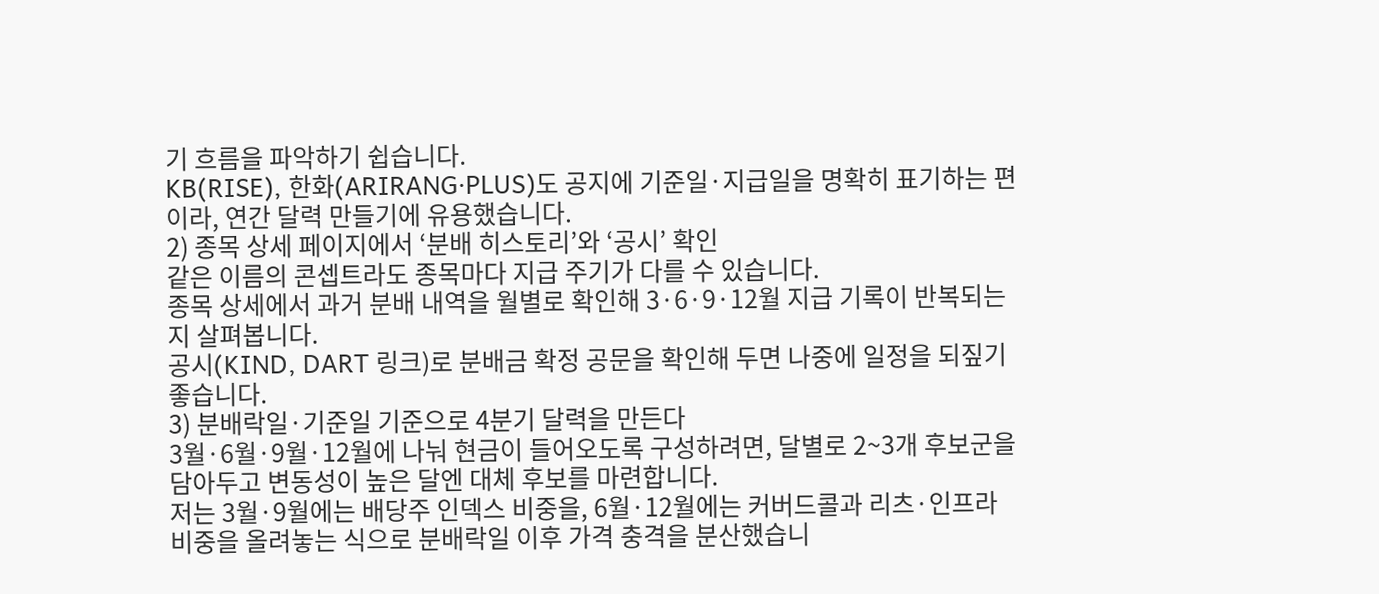기 흐름을 파악하기 쉽습니다.
KB(RISE), 한화(ARIRANG·PLUS)도 공지에 기준일·지급일을 명확히 표기하는 편이라, 연간 달력 만들기에 유용했습니다.
2) 종목 상세 페이지에서 ‘분배 히스토리’와 ‘공시’ 확인
같은 이름의 콘셉트라도 종목마다 지급 주기가 다를 수 있습니다.
종목 상세에서 과거 분배 내역을 월별로 확인해 3·6·9·12월 지급 기록이 반복되는지 살펴봅니다.
공시(KIND, DART 링크)로 분배금 확정 공문을 확인해 두면 나중에 일정을 되짚기 좋습니다.
3) 분배락일·기준일 기준으로 4분기 달력을 만든다
3월·6월·9월·12월에 나눠 현금이 들어오도록 구성하려면, 달별로 2~3개 후보군을 담아두고 변동성이 높은 달엔 대체 후보를 마련합니다.
저는 3월·9월에는 배당주 인덱스 비중을, 6월·12월에는 커버드콜과 리츠·인프라 비중을 올려놓는 식으로 분배락일 이후 가격 충격을 분산했습니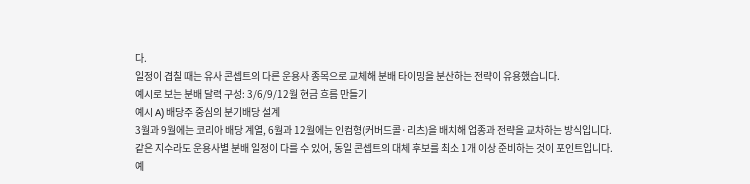다.
일정이 겹칠 때는 유사 콘셉트의 다른 운용사 종목으로 교체해 분배 타이밍을 분산하는 전략이 유용했습니다.
예시로 보는 분배 달력 구성: 3/6/9/12월 현금 흐름 만들기
예시 A) 배당주 중심의 분기배당 설계
3월과 9월에는 코리아 배당 계열, 6월과 12월에는 인컴형(커버드콜·리츠)을 배치해 업종과 전략을 교차하는 방식입니다.
같은 지수라도 운용사별 분배 일정이 다를 수 있어, 동일 콘셉트의 대체 후보를 최소 1개 이상 준비하는 것이 포인트입니다.
예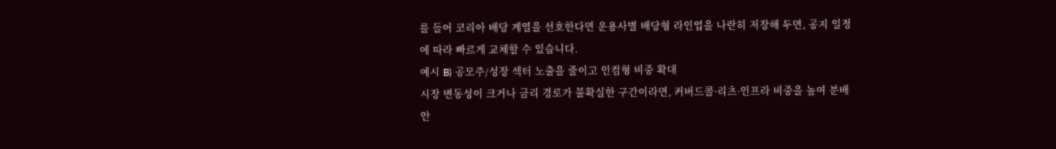를 들어 코리아 배당 계열을 선호한다면 운용사별 배당형 라인업을 나란히 저장해 두면, 공지 일정에 따라 빠르게 교체할 수 있습니다.
예시 B) 공모주/성장 섹터 노출을 줄이고 인컴형 비중 확대
시장 변동성이 크거나 금리 경로가 불확실한 구간이라면, 커버드콜·리츠·인프라 비중을 높여 분배 안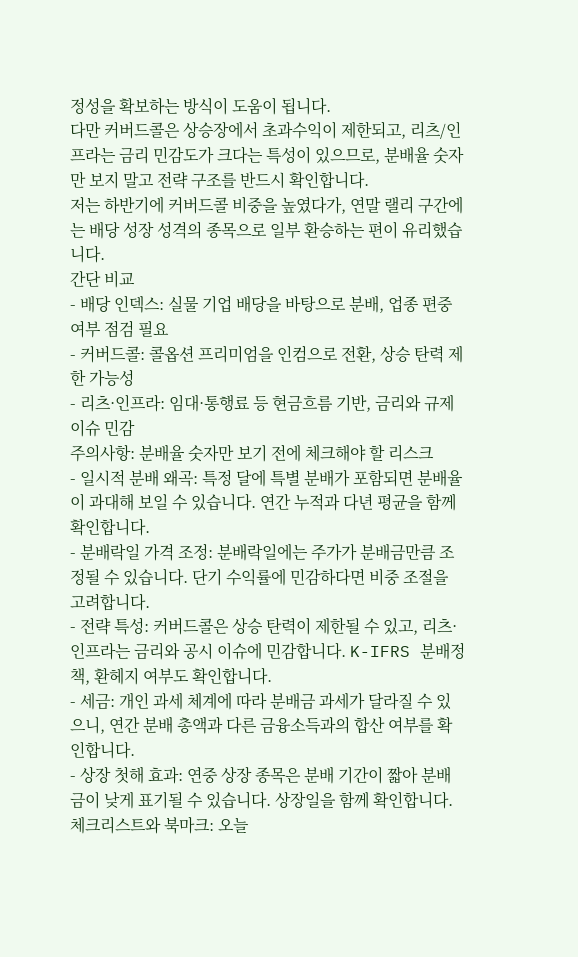정성을 확보하는 방식이 도움이 됩니다.
다만 커버드콜은 상승장에서 초과수익이 제한되고, 리츠/인프라는 금리 민감도가 크다는 특성이 있으므로, 분배율 숫자만 보지 말고 전략 구조를 반드시 확인합니다.
저는 하반기에 커버드콜 비중을 높였다가, 연말 랠리 구간에는 배당 성장 성격의 종목으로 일부 환승하는 편이 유리했습니다.
간단 비교
- 배당 인덱스: 실물 기업 배당을 바탕으로 분배, 업종 편중 여부 점검 필요
- 커버드콜: 콜옵션 프리미엄을 인컴으로 전환, 상승 탄력 제한 가능성
- 리츠·인프라: 임대·통행료 등 현금흐름 기반, 금리와 규제 이슈 민감
주의사항: 분배율 숫자만 보기 전에 체크해야 할 리스크
- 일시적 분배 왜곡: 특정 달에 특별 분배가 포함되면 분배율이 과대해 보일 수 있습니다. 연간 누적과 다년 평균을 함께 확인합니다.
- 분배락일 가격 조정: 분배락일에는 주가가 분배금만큼 조정될 수 있습니다. 단기 수익률에 민감하다면 비중 조절을 고려합니다.
- 전략 특성: 커버드콜은 상승 탄력이 제한될 수 있고, 리츠·인프라는 금리와 공시 이슈에 민감합니다. K-IFRS 분배정책, 환헤지 여부도 확인합니다.
- 세금: 개인 과세 체계에 따라 분배금 과세가 달라질 수 있으니, 연간 분배 총액과 다른 금융소득과의 합산 여부를 확인합니다.
- 상장 첫해 효과: 연중 상장 종목은 분배 기간이 짧아 분배금이 낮게 표기될 수 있습니다. 상장일을 함께 확인합니다.
체크리스트와 북마크: 오늘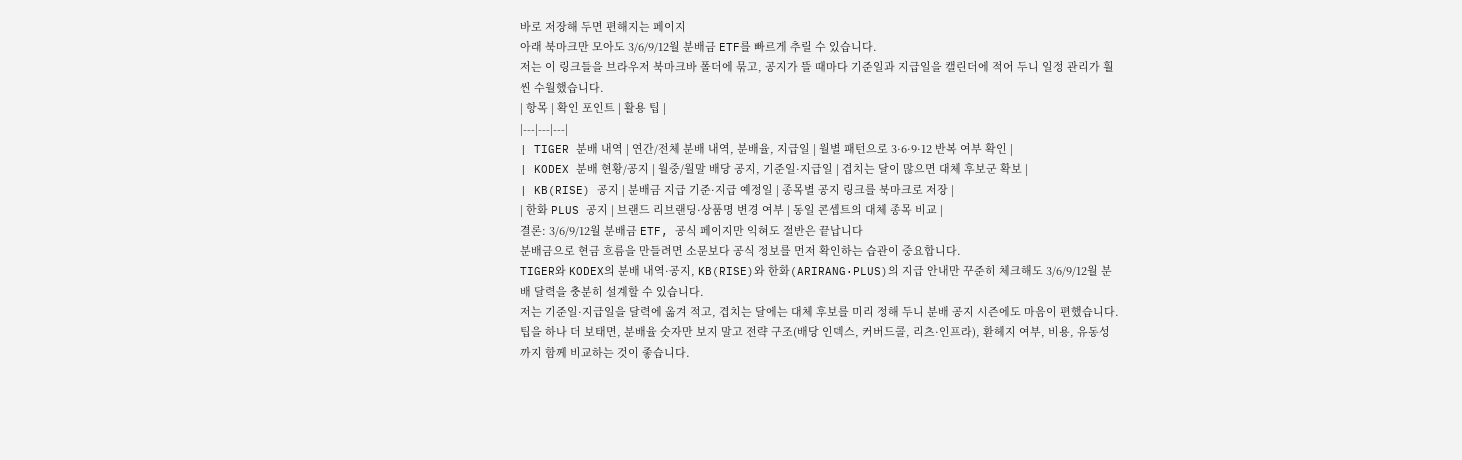바로 저장해 두면 편해지는 페이지
아래 북마크만 모아도 3/6/9/12월 분배금 ETF를 빠르게 추릴 수 있습니다.
저는 이 링크들을 브라우저 북마크바 폴더에 묶고, 공지가 뜰 때마다 기준일과 지급일을 캘린더에 적어 두니 일정 관리가 훨씬 수월했습니다.
| 항목 | 확인 포인트 | 활용 팁 |
|---|---|---|
| TIGER 분배 내역 | 연간/전체 분배 내역, 분배율, 지급일 | 월별 패턴으로 3·6·9·12 반복 여부 확인 |
| KODEX 분배 현황/공지 | 월중/월말 배당 공지, 기준일·지급일 | 겹치는 달이 많으면 대체 후보군 확보 |
| KB(RISE) 공지 | 분배금 지급 기준·지급 예정일 | 종목별 공지 링크를 북마크로 저장 |
| 한화 PLUS 공지 | 브랜드 리브랜딩·상품명 변경 여부 | 동일 콘셉트의 대체 종목 비교 |
결론: 3/6/9/12월 분배금 ETF, 공식 페이지만 익혀도 절반은 끝납니다
분배금으로 현금 흐름을 만들려면 소문보다 공식 정보를 먼저 확인하는 습관이 중요합니다.
TIGER와 KODEX의 분배 내역·공지, KB(RISE)와 한화(ARIRANG·PLUS)의 지급 안내만 꾸준히 체크해도 3/6/9/12월 분배 달력을 충분히 설계할 수 있습니다.
저는 기준일·지급일을 달력에 옮겨 적고, 겹치는 달에는 대체 후보를 미리 정해 두니 분배 공지 시즌에도 마음이 편했습니다.
팁을 하나 더 보태면, 분배율 숫자만 보지 말고 전략 구조(배당 인덱스, 커버드콜, 리츠·인프라), 환헤지 여부, 비용, 유동성까지 함께 비교하는 것이 좋습니다.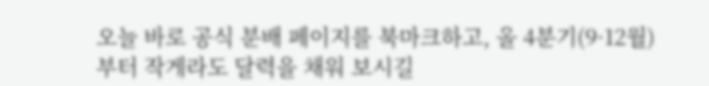오늘 바로 공식 분배 페이지를 북마크하고, 올 4분기(9·12월)부터 작게라도 달력을 채워 보시길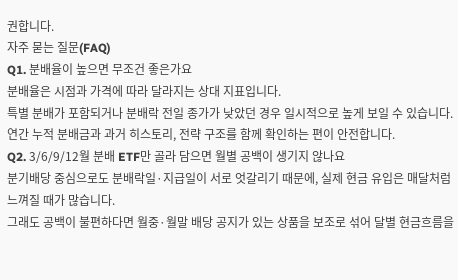권합니다.
자주 묻는 질문(FAQ)
Q1. 분배율이 높으면 무조건 좋은가요
분배율은 시점과 가격에 따라 달라지는 상대 지표입니다.
특별 분배가 포함되거나 분배락 전일 종가가 낮았던 경우 일시적으로 높게 보일 수 있습니다.
연간 누적 분배금과 과거 히스토리, 전략 구조를 함께 확인하는 편이 안전합니다.
Q2. 3/6/9/12월 분배 ETF만 골라 담으면 월별 공백이 생기지 않나요
분기배당 중심으로도 분배락일·지급일이 서로 엇갈리기 때문에, 실제 현금 유입은 매달처럼 느껴질 때가 많습니다.
그래도 공백이 불편하다면 월중·월말 배당 공지가 있는 상품을 보조로 섞어 달별 현금흐름을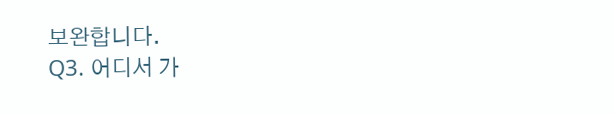보완합니다.
Q3. 어디서 가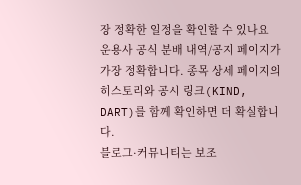장 정확한 일정을 확인할 수 있나요
운용사 공식 분배 내역/공지 페이지가 가장 정확합니다. 종목 상세 페이지의 히스토리와 공시 링크(KIND, DART)를 함께 확인하면 더 확실합니다.
블로그·커뮤니티는 보조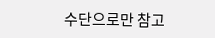수단으로만 참고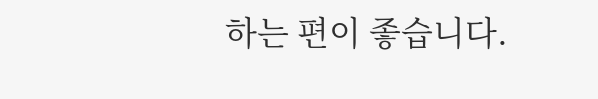하는 편이 좋습니다.